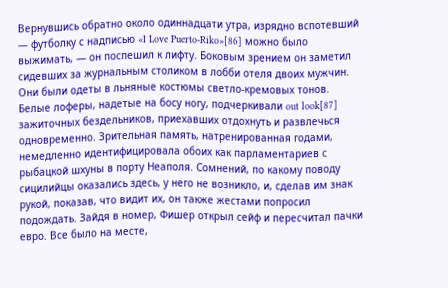Вернувшись обратно около одиннадцати утра, изрядно вспотевший — футболку с надписью «I Love Puerto-Riko»[86] можно было выжимать, — он поспешил к лифту. Боковым зрением он заметил сидевших за журнальным столиком в лобби отеля двоих мужчин. Они были одеты в льняные костюмы светло-кремовых тонов. Белые лоферы, надетые на босу ногу, подчеркивали out look[87] зажиточных бездельников, приехавших отдохнуть и развлечься одновременно. Зрительная память, натренированная годами, немедленно идентифицировала обоих как парламентариев с рыбацкой шхуны в порту Неаполя. Сомнений, по какому поводу сицилийцы оказались здесь, у него не возникло, и, сделав им знак рукой, показав, что видит их, он также жестами попросил подождать. Зайдя в номер, Фишер открыл сейф и пересчитал пачки евро. Все было на месте,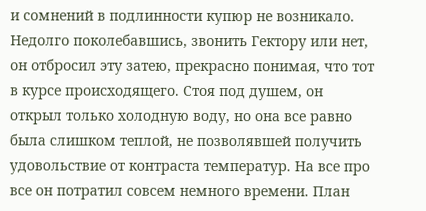и сомнений в подлинности купюр не возникало. Недолго поколебавшись, звонить Гектору или нет, он отбросил эту затею, прекрасно понимая, что тот в курсе происходящего. Стоя под душем, он открыл только холодную воду, но она все равно была слишком теплой, не позволявшей получить удовольствие от контраста температур. На все про все он потратил совсем немного времени. План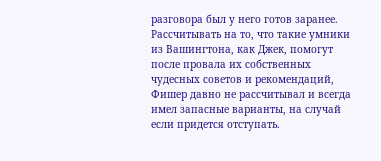разговора был у него готов заранее. Рассчитывать на то, что такие умники из Вашингтона, как Джек, помогут после провала их собственных чудесных советов и рекомендаций, Фишер давно не рассчитывал и всегда имел запасные варианты, на случай если придется отступать.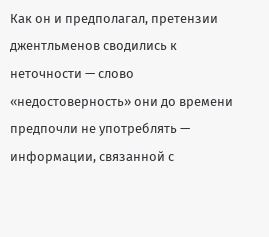Как он и предполагал, претензии джентльменов сводились к неточности — слово «недостоверность» они до времени предпочли не употреблять — информации, связанной с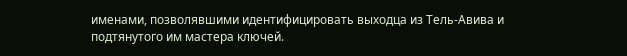именами, позволявшими идентифицировать выходца из Тель-Авива и подтянутого им мастера ключей.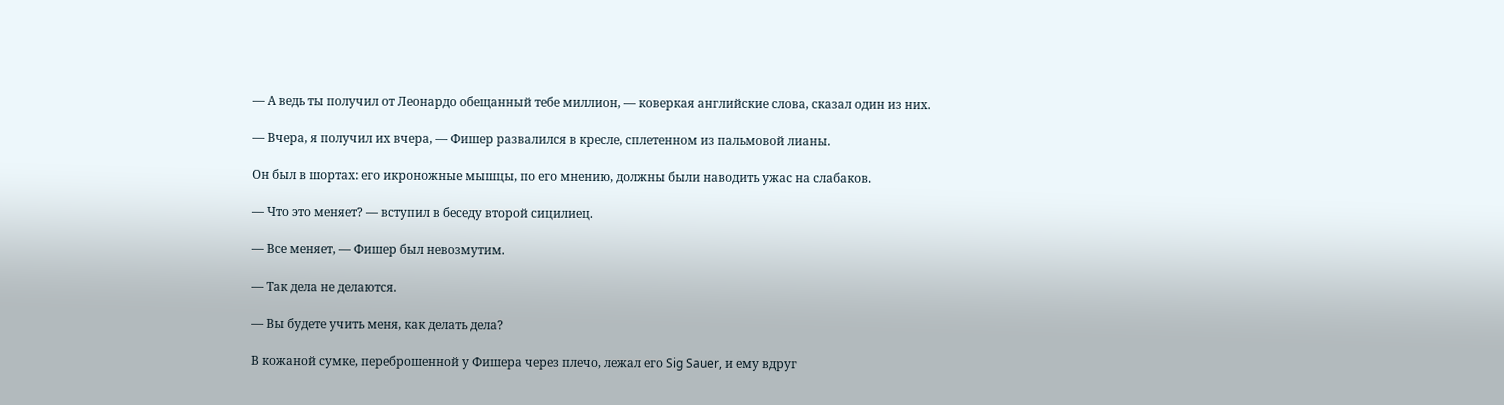— А ведь ты получил от Леонардо обещанный тебе миллион, — коверкая английские слова, сказал один из них.

— Вчера, я получил их вчера, — Фишер развалился в кресле, сплетенном из пальмовой лианы.

Он был в шортах: его икроножные мышцы, по его мнению, должны были наводить ужас на слабаков.

— Что это меняет? — вступил в беседу второй сицилиец.

— Все меняет, — Фишер был невозмутим.

— Так дела не делаются.

— Вы будете учить меня, как делать дела?

В кожаной сумке, переброшенной у Фишера через плечо, лежал его Sig Sauer, и ему вдруг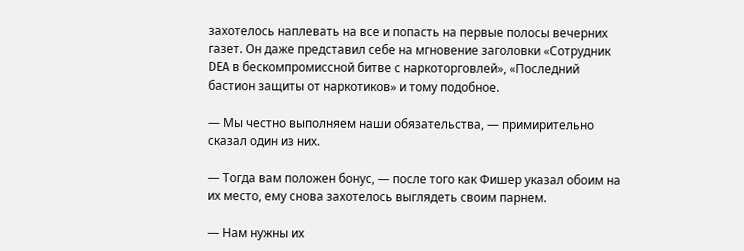захотелось наплевать на все и попасть на первые полосы вечерних газет. Он даже представил себе на мгновение заголовки «Сотрудник DEA в бескомпромиссной битве с наркоторговлей», «Последний бастион защиты от наркотиков» и тому подобное.

— Мы честно выполняем наши обязательства, — примирительно сказал один из них.

— Тогда вам положен бонус, — после того как Фишер указал обоим на их место, ему снова захотелось выглядеть своим парнем.

— Нам нужны их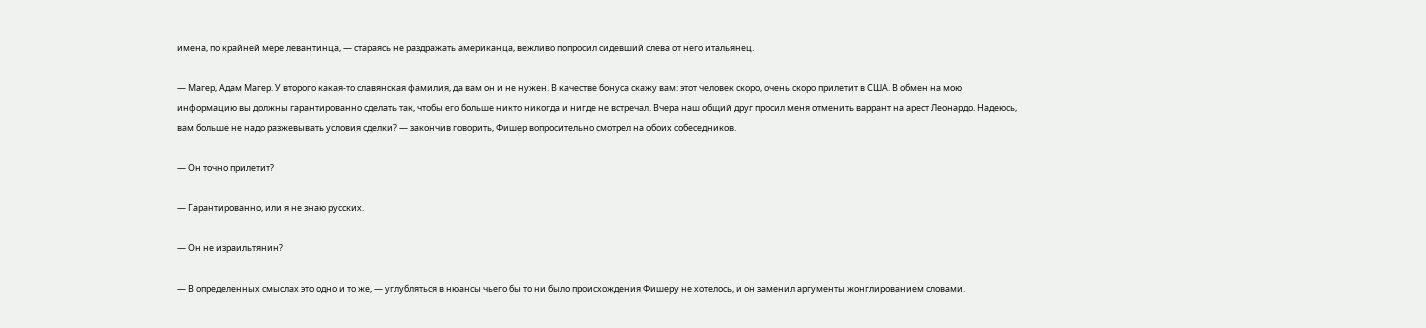имена, по крайней мере левантинца, — стараясь не раздражать американца, вежливо попросил сидевший слева от него итальянец.

— Магер, Адам Магер. У второго какая-то славянская фамилия, да вам он и не нужен. В качестве бонуса скажу вам: этот человек скоро, очень скоро прилетит в США. В обмен на мою информацию вы должны гарантированно сделать так, чтобы его больше никто никогда и нигде не встречал. Вчера наш общий друг просил меня отменить варрант на арест Леонардо. Надеюсь, вам больше не надо разжевывать условия сделки? — закончив говорить, Фишер вопросительно смотрел на обоих собеседников.

— Он точно прилетит?

— Гарантированно, или я не знаю русских.

— Он не израильтянин?

— В определенных смыслах это одно и то же, — углубляться в нюансы чьего бы то ни было происхождения Фишеру не хотелось, и он заменил аргументы жонглированием словами.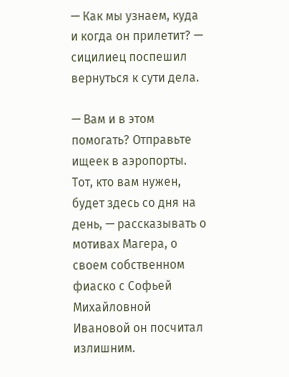— Как мы узнаем, куда и когда он прилетит? — сицилиец поспешил вернуться к сути дела.

— Вам и в этом помогать? Отправьте ищеек в аэропорты. Тот, кто вам нужен, будет здесь со дня на день, — рассказывать о мотивах Магера, о своем собственном фиаско с Софьей Михайловной Ивановой он посчитал излишним.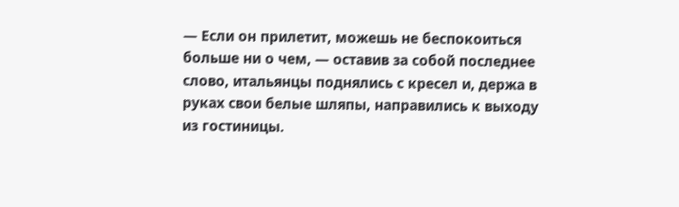— Если он прилетит, можешь не беспокоиться больше ни о чем, — оставив за собой последнее слово, итальянцы поднялись с кресел и, держа в руках свои белые шляпы, направились к выходу из гостиницы.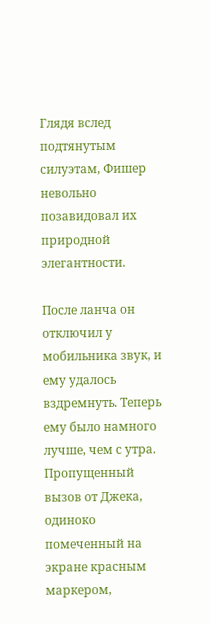Глядя вслед подтянутым силуэтам, Фишер невольно позавидовал их природной элегантности.

После ланча он отключил у мобильника звук, и ему удалось вздремнуть. Теперь ему было намного лучше, чем с утра. Пропущенный вызов от Джека, одиноко помеченный на экране красным маркером,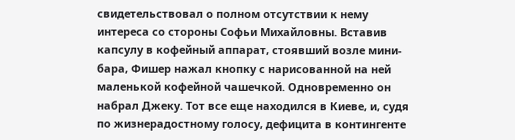свидетельствовал о полном отсутствии к нему интереса со стороны Софьи Михайловны. Вставив капсулу в кофейный аппарат, стоявший возле мини-бара, Фишер нажал кнопку с нарисованной на ней маленькой кофейной чашечкой. Одновременно он набрал Джеку. Тот все еще находился в Киеве, и, судя по жизнерадостному голосу, дефицита в контингенте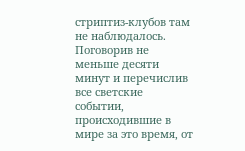стриптиз-клубов там не наблюдалось. Поговорив не меньше десяти минут и перечислив все светские событии, происходившие в мире за это время, от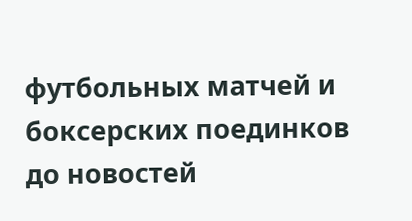футбольных матчей и боксерских поединков до новостей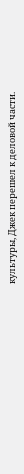культуры, Джек перешел к деловой части.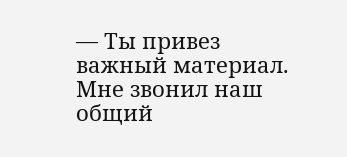— Ты привез важный материал. Мне звонил наш общий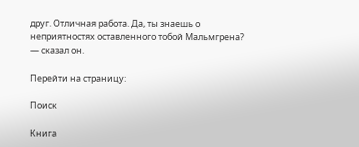друг. Отличная работа. Да, ты знаешь о неприятностях оставленного тобой Мальмгрена? — сказал он.

Перейти на страницу:

Поиск

Книга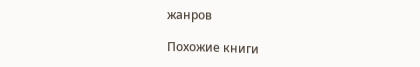жанров

Похожие книги